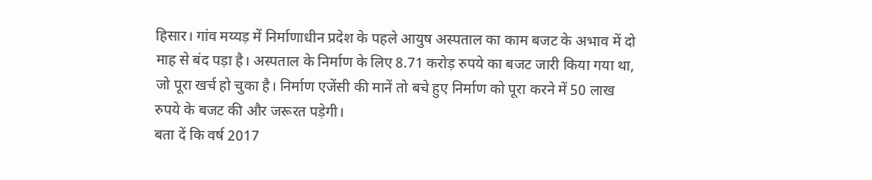हिसार। गांव मय्यड़ में निर्माणाधीन प्रदेश के पहले आयुष अस्पताल का काम बजट के अभाव में दो माह से बंद पड़ा है। अस्पताल के निर्माण के लिए 8.71 करोड़ रुपये का बजट जारी किया गया था, जो पूरा खर्च हो चुका है। निर्माण एजेंसी की मानें तो बचे हुए निर्माण को पूरा करने में 50 लाख रुपये के बजट की और जरूरत पड़ेगी।
बता दें कि वर्ष 2017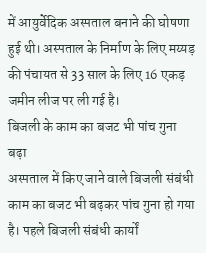में आयुर्वेदिक अस्पताल बनाने की घोषणा हुई थी। अस्पताल के निर्माण के लिए मय्यड़ की पंचायत से 33 साल के लिए 16 एकड़ जमीन लीज पर ली गई है।
बिजली के काम का बजट भी पांच गुना बढ़ा
अस्पताल में किए जाने वाले बिजली संबंधी काम का बजट भी बढ़कर पांच गुना हो गया है। पहले बिजली संबंधी कार्यों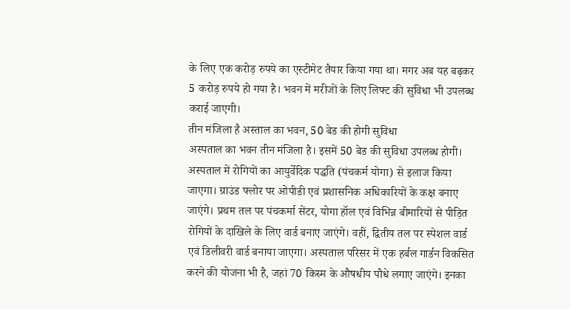के लिए एक करोड़ रुपये का एस्टीमेट तैयार किया गया था। मगर अब यह बढ़कर 5 करोड़ रुपये हो गया है। भवन में मरीजों के लिए लिफ्ट की सुविधा भी उपलब्ध कराई जाएगी।
तीन मंजिला है अस्ताल का भवन, 50 बेड की होगी सुविधा
अस्पताल का भवन तीन मंजिला है। इसमें 50 बेड की सुविधा उपलब्ध होगी। अस्पताल में रोगियों का आयुर्वेदिक पद्धति (पंचकर्म योगा) से इलाज किया जाएगा। ग्राउंड फ्लोर पर ओपीडी एवं प्रशासनिक अधिकारियों के कक्ष बनाए जाएंगे। प्रथम तल पर पंचकर्मा सेंटर, योगा हॉल एवं विभिन्न बीमारियों से पीड़ित रोगियों के दाखिले के लिए वार्ड बनाए जाएंगे। वहीं, द्वितीय तल पर स्पेशल वार्ड एवं डिलीवरी वार्ड बनाया जाएगा। अस्पताल परिसर में एक हर्बल गार्डन विकसित करने की योजना भी है, जहां 70 किस्म के औषधीय पौधे लगाए जाएंगे। इनका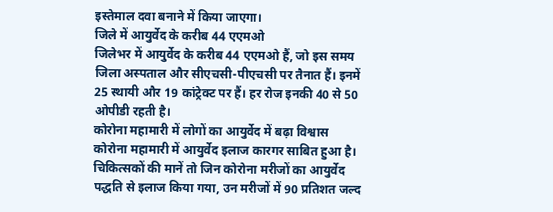इस्तेमाल दवा बनाने में किया जाएगा।
जिले में आयुर्वेद के करीब 44 एएमओ
जिलेभर में आयुर्वेद के करीब 44 एएमओ हैं, जो इस समय जिला अस्पताल और सीएचसी-पीएचसी पर तैनात हैं। इनमें 25 स्थायी और 19 कांट्रेक्ट पर हैं। हर रोज इनकी 40 से 50 ओपीडी रहती है।
कोरोना महामारी में लोगों का आयुर्वेद में बढ़ा विश्वास
कोरोना महामारी में आयुर्वेद इलाज कारगर साबित हुआ है। चिकित्सकों की मानें तो जिन कोरोना मरीजों का आयुर्वेद पद्धति से इलाज किया गया, उन मरीजों में 90 प्रतिशत जल्द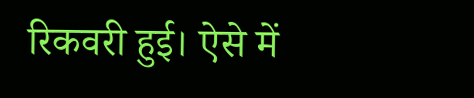रिकवरी हुई। ऐसे में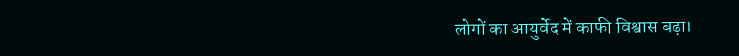लोगों का आयुर्वेद में काफी विश्वास बढ़ा।